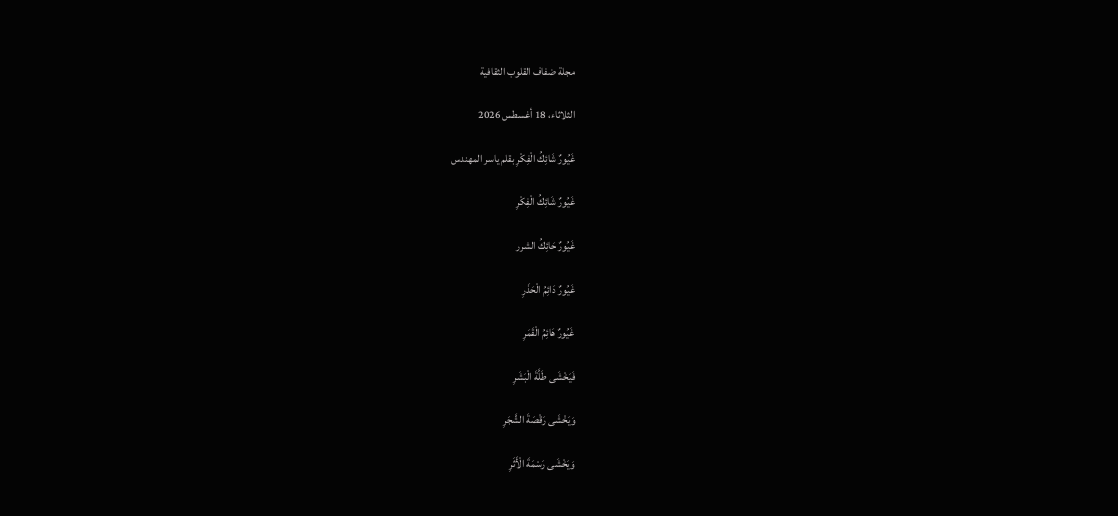مجلة ضفاف القلوب الثقافية

الثلاثاء، 18 أغسطس 2026

غَيُورٌ شَائِكُ الْفِكْرِ بقلم ياسر المهندس

غَيُورٌ شَائِكُ الْفِكْرِ

غَيُورٌ حَائِكُ الشرر

غَيُورٌ دَائِمُ الْحَذَرِ

غَيُورٌ هَائِمُ الْقَمَرِ

فَيَخْشَى طَلَّةَ الْبَشَرِ

وَيَخْشَى رَقْصَةَ الشَّجَرِ

وَيَخْشَى رَسْمَةَ الْأَثَرِ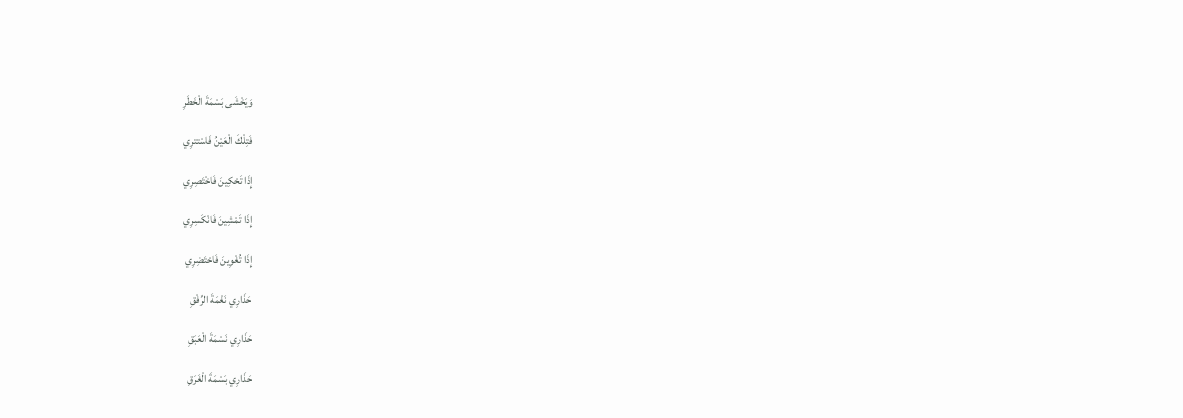وَيَخْشَى بَسْمَةَ الْخَطَرِ

فَتِلْكَ الْعَيْنُ فَاسْتترِي

إِذَا تَحْكِينَ فَاخْتَصِرِي

إِذَا تَمْشِينَ فَانْكَسِرِي

إِذَا تُغْوِينَ فَاحْتَضِرِي

حَذَارِي نَغْمَةَ الرِّفْقِ

حَذَارِي نَسْمَةَ الْعَبَقِ

حَذَارِي بَسْمَةَ الْغَرَقِ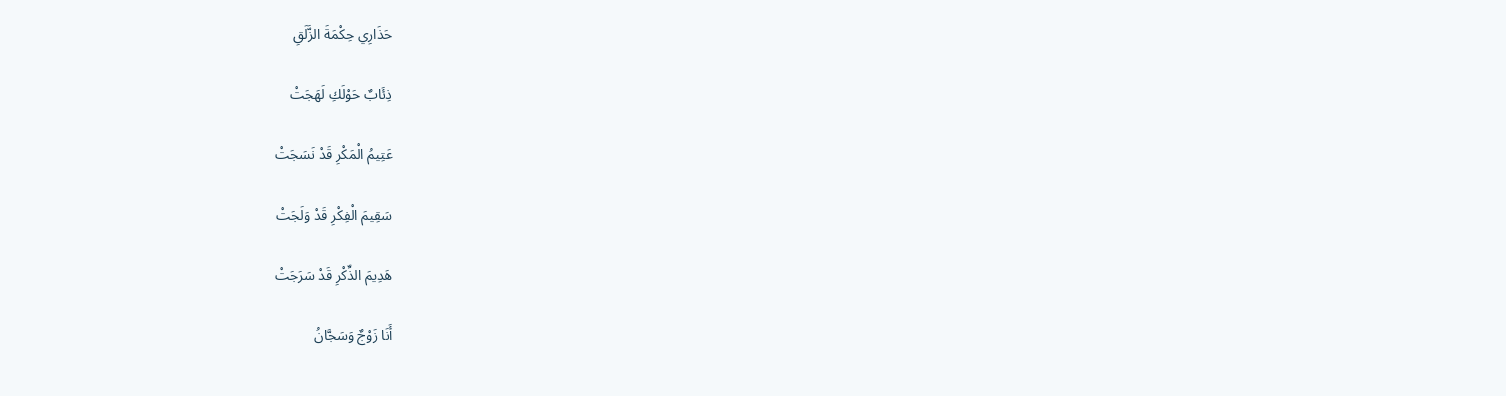حَذَارِي حِكْمَةَ الزَّلَقِ

ذِئَابٌ حَوْلَكِ لَهَجَتْ

عَتِيمُ الْمَكْرِ قَدْ نَسَجَتْ

سَقِيمَ الْفِكْرِ قَدْ وَلَجَتْ

هَدِيمَ الذِّكْرِ قَدْ سَرَجَتْ

أَنَا زَوْجٌ وَسَجَّانُ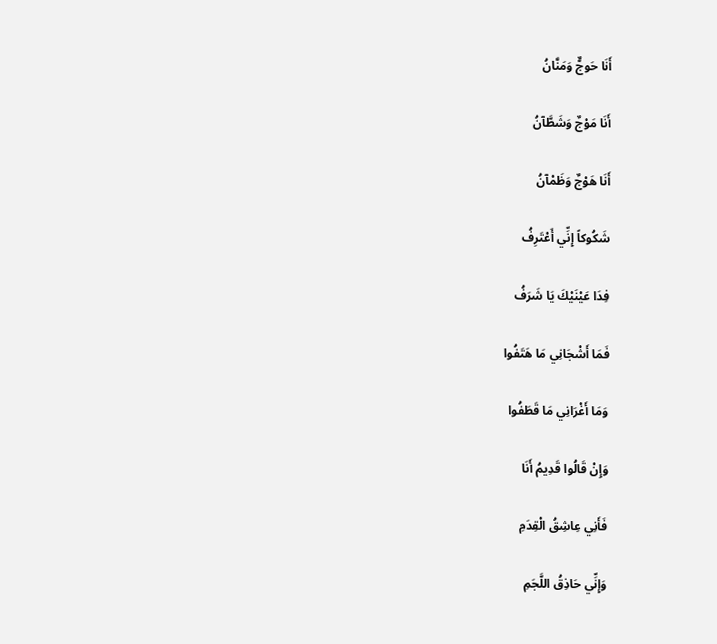أَنَا حَوجٌّ وَمَنَّانُ

أَنَا مَوْجٌ وَشَطَّآنُ

أَنَا هَوْجٌ وَظَمْآنُ

شَكُوكاً إِنِّي أَعْتَرِفُ

فِدَا عَيْنَيْكَ يَا شَرَفُ

فَمَا أَشْجَانِي مَا هَتَفُوا

وَمَا أَغْرَانِي مَا قَطَفُوا

وَإِنْ قَالُوا قَدِيمُ أَنَا

فَأَنِي عِاشِقُ الْقِدَمِ

وَإِنِّي حَاذِقُ اللَّجَمِ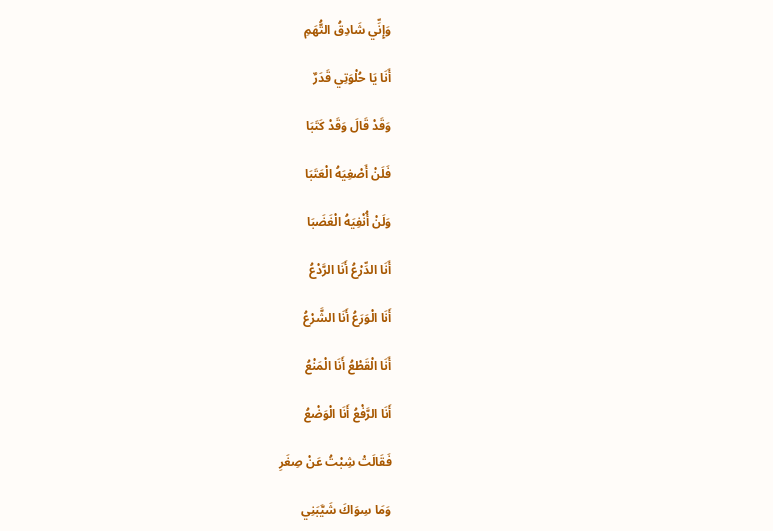وَإِنِّي شَادِقُ التُّهَمِ

أَنَا يَا حُلْوَتِي قَدَرٌ

وَقَدْ قَالَ وَقَدْ كَتَبَا

فَلَنْ أَصْغِيَهُ الْعَتَبَا

وَلَنْ أُنْفِيَهُ الْغَضَبَا

أَنَا الدِّرْعُ أَنَا الرَّدْعُ

أَنَا الْوَرَعُ أَنَا الشَّرْعُ

أَنَا الْقَطْعُ أَنَا الْمَنْعُ

أَنَا الرَّفْعُ أَنَا الْوَضْعُ

فَقَالَتْ شِبْتُ عَنْ صِغَرِ

وَمَا سِوَاكَ شَيَّبَنِي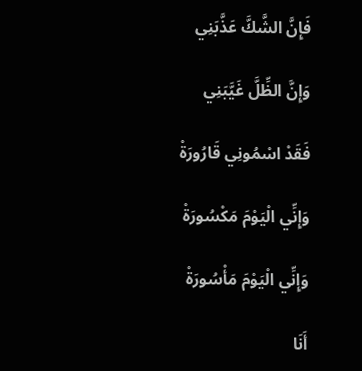فَإِنَّ الشَّكَّ عَذَّبَنِي

وَإِنَّ الظِّلَّ غَيَّبَنِي

فَقَدْ اسْمُونِي قَارُورَةْ

وَإِنِّي الْيَوْمَ مَكْسُورَةْ

وَإِنِّي الْيَوْمَ مَأْسُورَةْ

أَنَا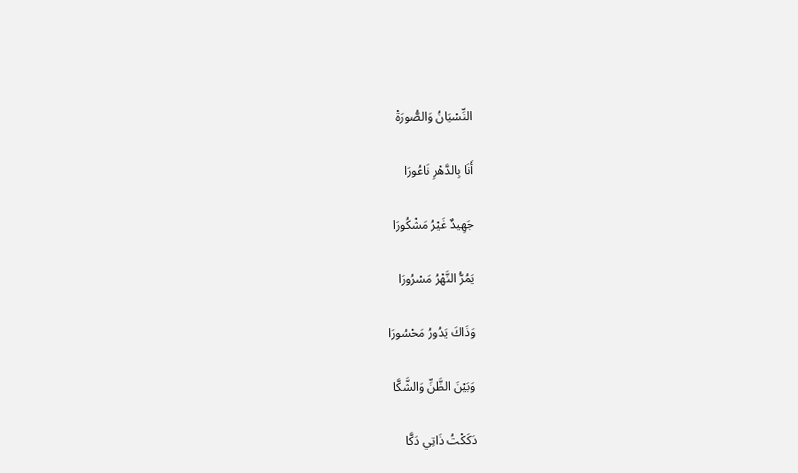النِّسْيَانُ وَالصُّورَةْ

أَنَا بِالدَّهْرِ نَاعُورَا

جَهِيدٌ غَيْرُ مَشْكُورَا

يَمُرُّ النَّهْرُ مَسْرُورَا

وَذَاكَ يَدُورُ مَحْسُورَا

وَبَيْنَ الظَّنِّ وَالشَّكَّا

دَكَكْتُ ذَاتِي دَكَّا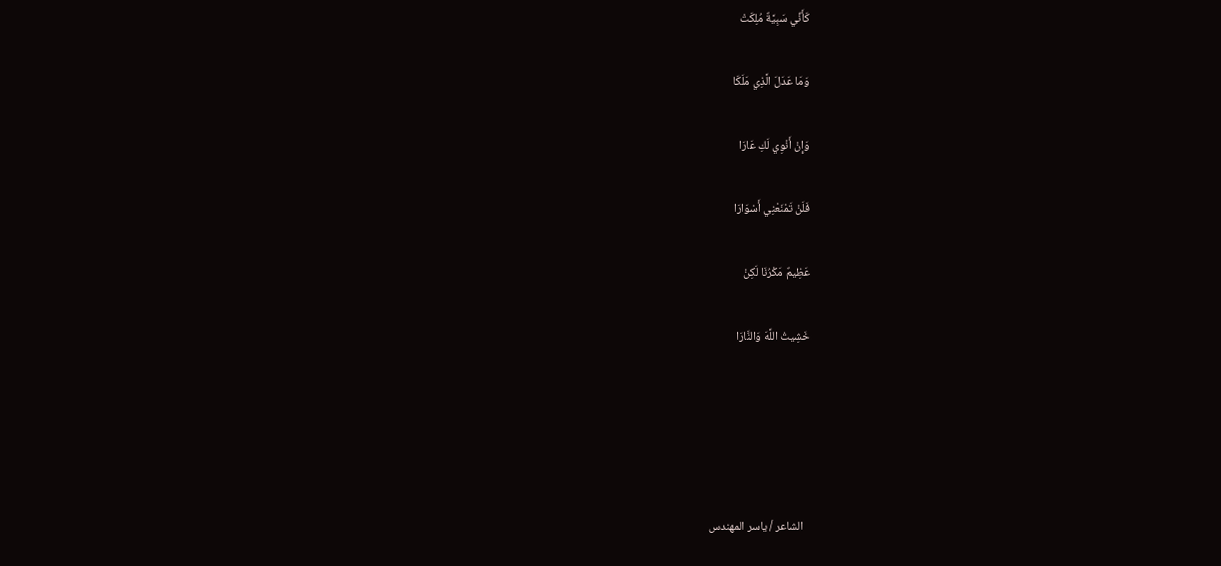كَأَنِّي سَبِيَّةٌ مُلِكَتْ

وَمَا عَدَلَ الَّذِي مَلَكَا

وَإِنْ أَنْوِي لَكِ عَارَا

فَلَنْ تَمْنَعْنِي أَسْوَارَا

عَظِيمٌ مَكْرُنَا لَكِنْ

خَشِيتُ اللَّهَ وَالنَّارَا





   الشاعر / ياسر المهندس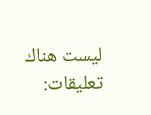ليست هناك تعليقات: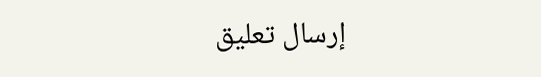إرسال تعليق